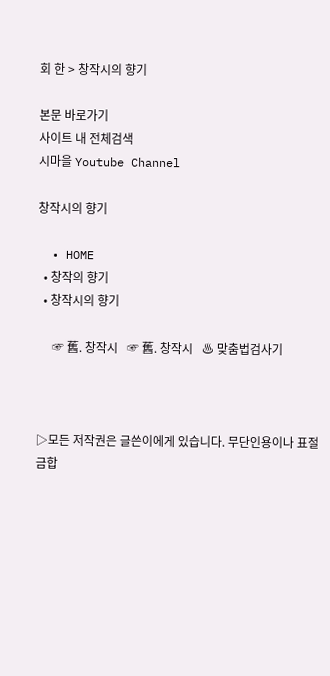회 한 > 창작시의 향기

본문 바로가기
사이트 내 전체검색
시마을 Youtube Channel

창작시의 향기

  • HOME
  • 창작의 향기
  • 창작시의 향기

     ☞ 舊. 창작시   ☞ 舊. 창작시   ♨ 맞춤법검사기



▷모든 저작권은 글쓴이에게 있습니다. 무단인용이나 표절금합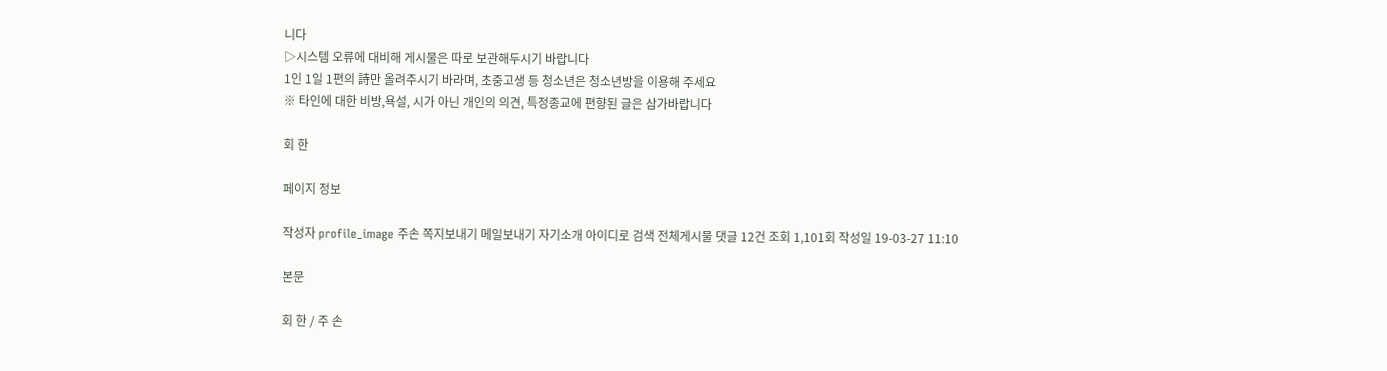니다
▷시스템 오류에 대비해 게시물은 따로 보관해두시기 바랍니다
1인 1일 1편의 詩만 올려주시기 바라며, 초중고생 등 청소년은 청소년방을 이용해 주세요
※ 타인에 대한 비방,욕설, 시가 아닌 개인의 의견, 특정종교에 편향된 글은 삼가바랍니다

회 한

페이지 정보

작성자 profile_image 주손 쪽지보내기 메일보내기 자기소개 아이디로 검색 전체게시물 댓글 12건 조회 1,101회 작성일 19-03-27 11:10

본문

회 한 / 주 손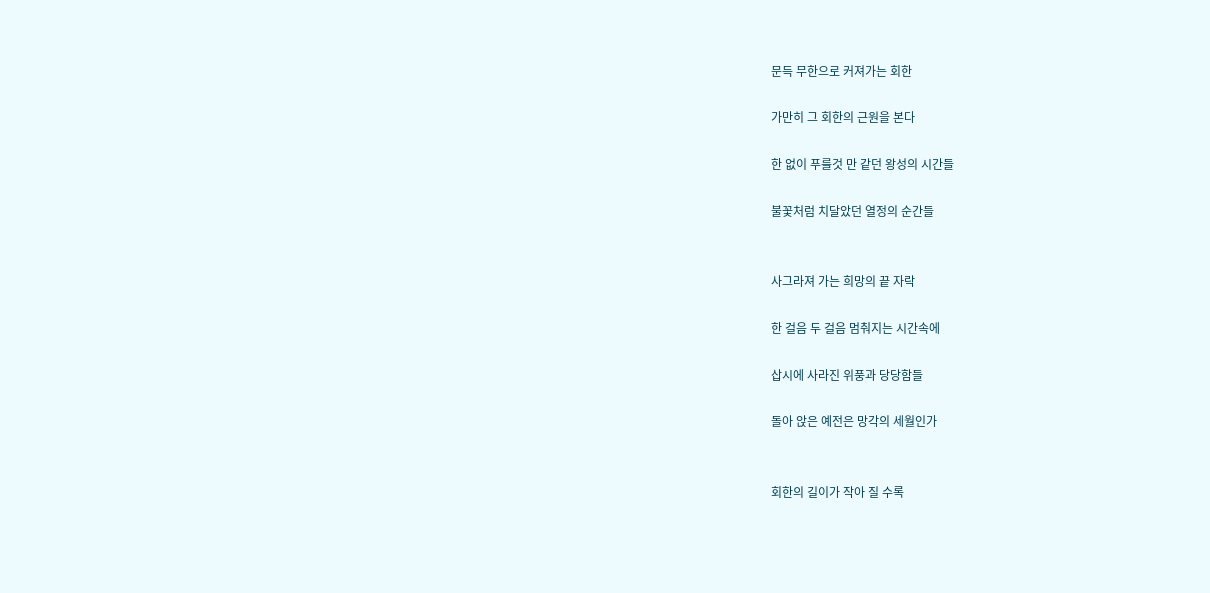문득 무한으로 커져가는 회한

가만히 그 회한의 근원을 본다

한 없이 푸를것 만 같던 왕성의 시간들

불꽃처럼 치달았던 열정의 순간들


사그라져 가는 희망의 끝 자락

한 걸음 두 걸음 멈춰지는 시간속에

삽시에 사라진 위풍과 당당함들

돌아 앉은 예전은 망각의 세월인가


회한의 길이가 작아 질 수록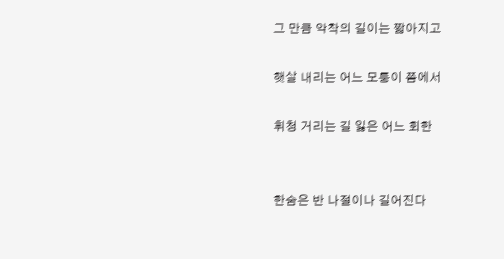그 만큼 악착의 길이는 짧아지고

햇살 내리는 어느 모퉁이 쯤에서

휘청 거리는 길 잃은 어느 회한


한숨은 반 나절이나 길어진다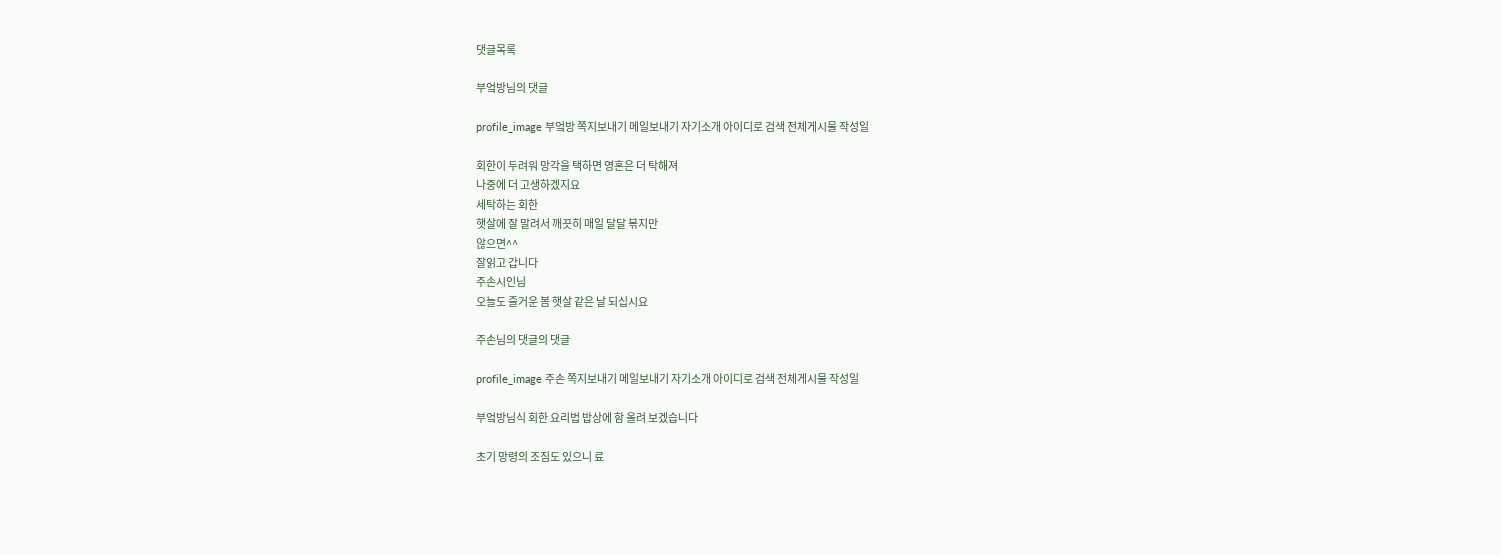댓글목록

부엌방님의 댓글

profile_image 부엌방 쪽지보내기 메일보내기 자기소개 아이디로 검색 전체게시물 작성일

회한이 두려워 망각을 택하면 영혼은 더 탁해져
나중에 더 고생하겠지요
세탁하는 회한
햇살에 잘 말려서 깨끗히 매일 달달 볶지만
않으면^^
잘읽고 갑니다
주손시인님
오늘도 즐거운 봄 햇살 같은 날 되십시요

주손님의 댓글의 댓글

profile_image 주손 쪽지보내기 메일보내기 자기소개 아이디로 검색 전체게시물 작성일

부엌방님식 회한 요리법 밥상에 함 올려 보겠습니다

초기 망령의 조짐도 있으니 료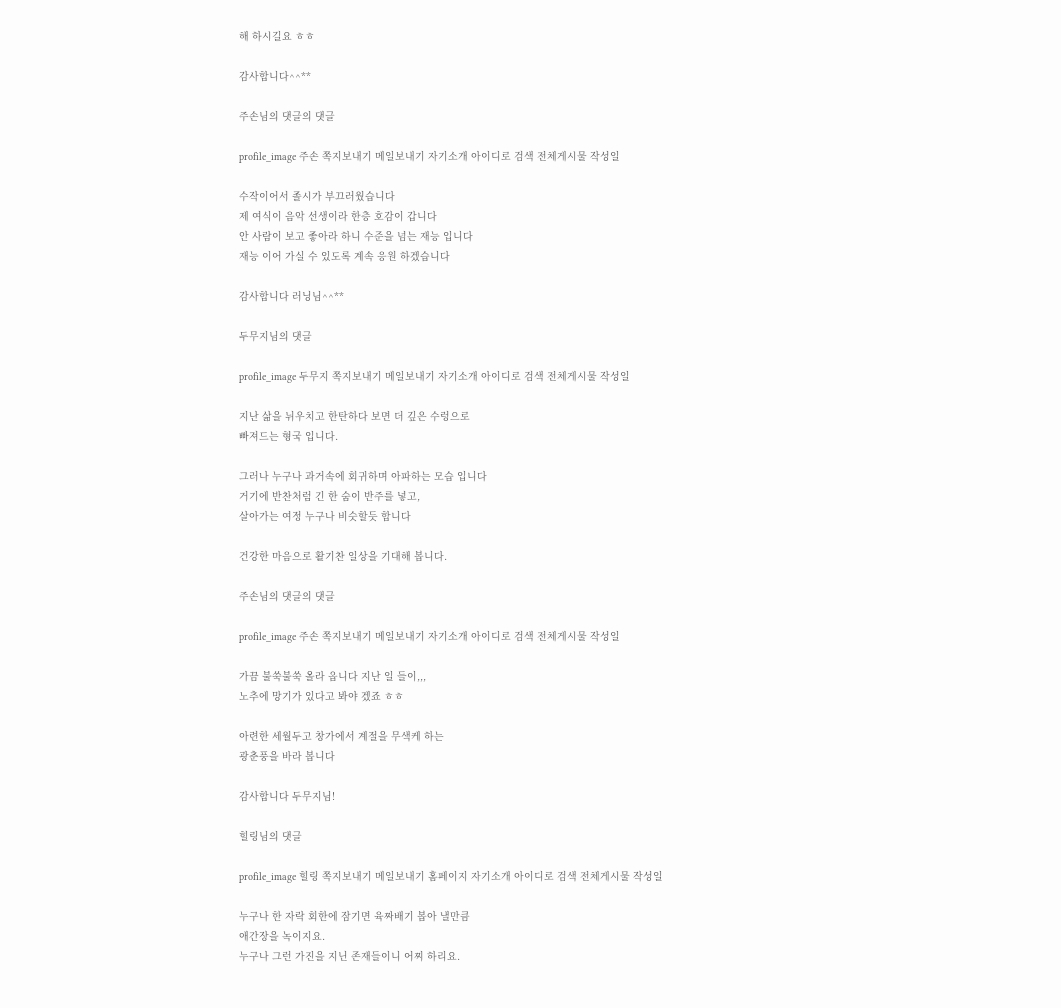해 하시길요 ㅎㅎ

감사합니다^^**

주손님의 댓글의 댓글

profile_image 주손 쪽지보내기 메일보내기 자기소개 아이디로 검색 전체게시물 작성일

수작이어서 졸시가 부끄러웠습니다
제 여식이 음악 선생이라 한층 호감이 갑니다
안 사람이 보고 좋아라 하니 수준을 넘는 재능 입니다
재능 이어 가실 수 있도록 계속 응원 하겠습니다

감사합니다 러닝님^^**

두무지님의 댓글

profile_image 두무지 쪽지보내기 메일보내기 자기소개 아이디로 검색 전체게시물 작성일

지난 삶을 뉘우치고 한탄하다 보면 더 깊은 수렁으로
빠져드는 형국 입니다.

그러나 누구나 과거속에 회귀하며 아파하는 모습 입니다
거기에 반찬처럼 긴 한 숨이 반주를 넣고,
살아가는 여정 누구나 비슷할듯 합니다

건강한 마음으로 활기찬 일상을 기대해 봅니다.

주손님의 댓글의 댓글

profile_image 주손 쪽지보내기 메일보내기 자기소개 아이디로 검색 전체게시물 작성일

가끔 불쑥불쑥 올라 옵니다 지난 일 들이,,,
노추에 망기가 있다고 봐야 겠죠 ㅎㅎ

아련한 세월두고 창가에서 계절을 무색케 하는
광춘풍을 바라 봅니다

감사합니다 두무지님!

힐링님의 댓글

profile_image 힐링 쪽지보내기 메일보내기 홈페이지 자기소개 아이디로 검색 전체게시물 작성일

누구나 한 자락 회한에 잠기면 육짜배기 봅아 낼만큼
애간장을 녹이지요.
누구나 그런 가진을 지닌 존재들이니 어찌 하리요.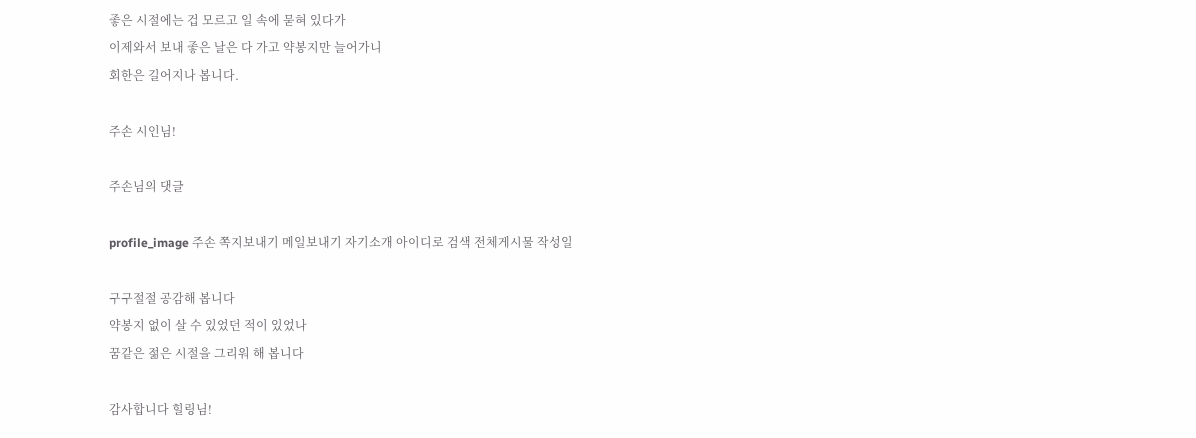좋은 시절에는 겁 모르고 일 속에 묻혀 있다가
이제와서 보내 좋은 날은 다 가고 약봉지만 늘어가니
회한은 길어지나 봅니다.

주손 시인님!

주손님의 댓글

profile_image 주손 쪽지보내기 메일보내기 자기소개 아이디로 검색 전체게시물 작성일

구구절절 공감해 봅니다
약봉지 없이 살 수 있었던 적이 있었나
꿈같은 젊은 시절을 그리워 해 봅니다

감사합니다 힐링님!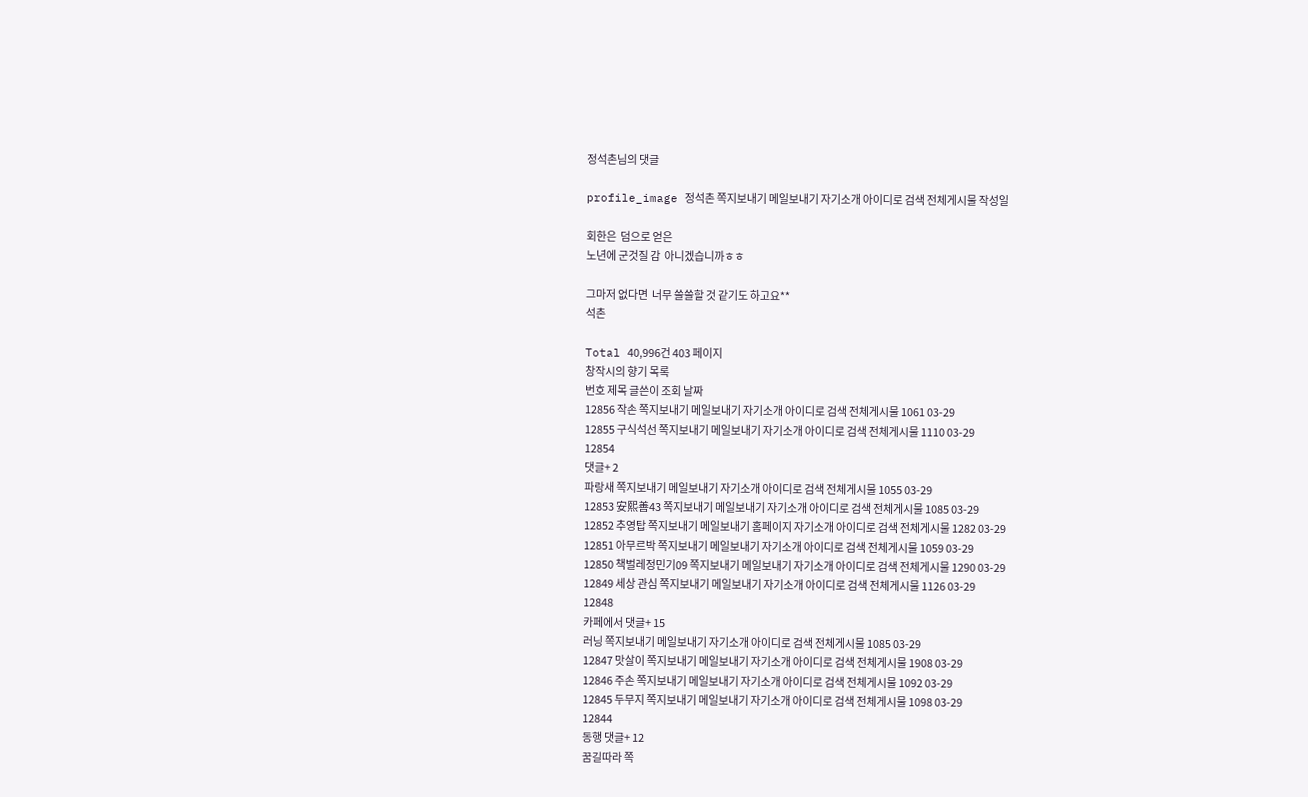정석촌님의 댓글

profile_image 정석촌 쪽지보내기 메일보내기 자기소개 아이디로 검색 전체게시물 작성일

회한은  덤으로 얻은
노년에 군것질 감  아니겠습니까ㅎㅎ

그마저 없다면  너무 쓸쓸할 것 같기도 하고요**
석촌

Total 40,996건 403 페이지
창작시의 향기 목록
번호 제목 글쓴이 조회 날짜
12856 작손 쪽지보내기 메일보내기 자기소개 아이디로 검색 전체게시물 1061 03-29
12855 구식석선 쪽지보내기 메일보내기 자기소개 아이디로 검색 전체게시물 1110 03-29
12854
댓글+ 2
파랑새 쪽지보내기 메일보내기 자기소개 아이디로 검색 전체게시물 1055 03-29
12853 安熙善43 쪽지보내기 메일보내기 자기소개 아이디로 검색 전체게시물 1085 03-29
12852 추영탑 쪽지보내기 메일보내기 홈페이지 자기소개 아이디로 검색 전체게시물 1282 03-29
12851 아무르박 쪽지보내기 메일보내기 자기소개 아이디로 검색 전체게시물 1059 03-29
12850 책벌레정민기09 쪽지보내기 메일보내기 자기소개 아이디로 검색 전체게시물 1290 03-29
12849 세상 관심 쪽지보내기 메일보내기 자기소개 아이디로 검색 전체게시물 1126 03-29
12848
카페에서 댓글+ 15
러닝 쪽지보내기 메일보내기 자기소개 아이디로 검색 전체게시물 1085 03-29
12847 맛살이 쪽지보내기 메일보내기 자기소개 아이디로 검색 전체게시물 1908 03-29
12846 주손 쪽지보내기 메일보내기 자기소개 아이디로 검색 전체게시물 1092 03-29
12845 두무지 쪽지보내기 메일보내기 자기소개 아이디로 검색 전체게시물 1098 03-29
12844
동행 댓글+ 12
꿈길따라 쪽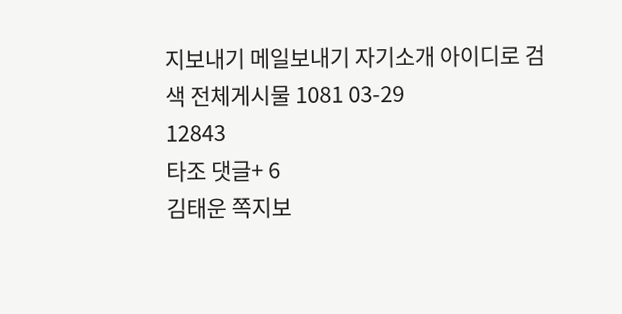지보내기 메일보내기 자기소개 아이디로 검색 전체게시물 1081 03-29
12843
타조 댓글+ 6
김태운 쪽지보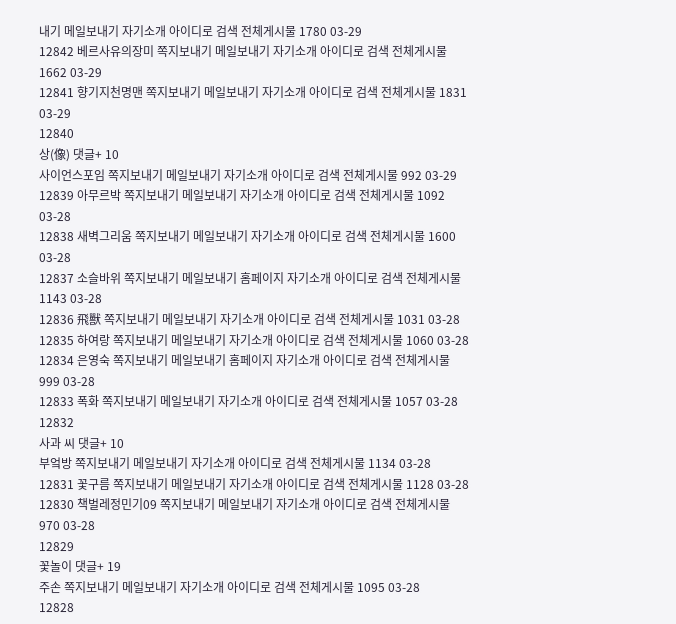내기 메일보내기 자기소개 아이디로 검색 전체게시물 1780 03-29
12842 베르사유의장미 쪽지보내기 메일보내기 자기소개 아이디로 검색 전체게시물 1662 03-29
12841 향기지천명맨 쪽지보내기 메일보내기 자기소개 아이디로 검색 전체게시물 1831 03-29
12840
상(像) 댓글+ 10
사이언스포임 쪽지보내기 메일보내기 자기소개 아이디로 검색 전체게시물 992 03-29
12839 아무르박 쪽지보내기 메일보내기 자기소개 아이디로 검색 전체게시물 1092 03-28
12838 새벽그리움 쪽지보내기 메일보내기 자기소개 아이디로 검색 전체게시물 1600 03-28
12837 소슬바위 쪽지보내기 메일보내기 홈페이지 자기소개 아이디로 검색 전체게시물 1143 03-28
12836 飛獸 쪽지보내기 메일보내기 자기소개 아이디로 검색 전체게시물 1031 03-28
12835 하여랑 쪽지보내기 메일보내기 자기소개 아이디로 검색 전체게시물 1060 03-28
12834 은영숙 쪽지보내기 메일보내기 홈페이지 자기소개 아이디로 검색 전체게시물 999 03-28
12833 폭화 쪽지보내기 메일보내기 자기소개 아이디로 검색 전체게시물 1057 03-28
12832
사과 씨 댓글+ 10
부엌방 쪽지보내기 메일보내기 자기소개 아이디로 검색 전체게시물 1134 03-28
12831 꽃구름 쪽지보내기 메일보내기 자기소개 아이디로 검색 전체게시물 1128 03-28
12830 책벌레정민기09 쪽지보내기 메일보내기 자기소개 아이디로 검색 전체게시물 970 03-28
12829
꽃놀이 댓글+ 19
주손 쪽지보내기 메일보내기 자기소개 아이디로 검색 전체게시물 1095 03-28
12828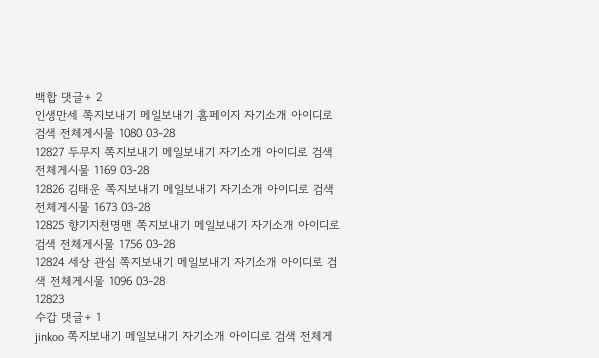백합 댓글+ 2
인생만세 쪽지보내기 메일보내기 홈페이지 자기소개 아이디로 검색 전체게시물 1080 03-28
12827 두무지 쪽지보내기 메일보내기 자기소개 아이디로 검색 전체게시물 1169 03-28
12826 김태운 쪽지보내기 메일보내기 자기소개 아이디로 검색 전체게시물 1673 03-28
12825 향기지천명맨 쪽지보내기 메일보내기 자기소개 아이디로 검색 전체게시물 1756 03-28
12824 세상 관심 쪽지보내기 메일보내기 자기소개 아이디로 검색 전체게시물 1096 03-28
12823
수갑 댓글+ 1
jinkoo 쪽지보내기 메일보내기 자기소개 아이디로 검색 전체게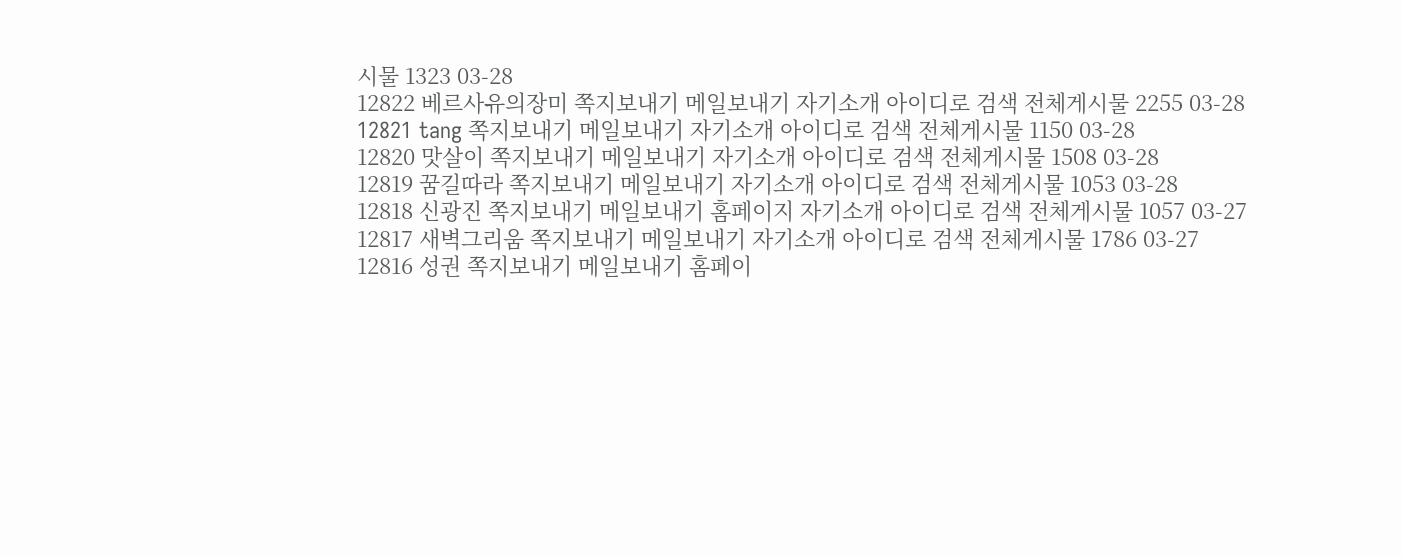시물 1323 03-28
12822 베르사유의장미 쪽지보내기 메일보내기 자기소개 아이디로 검색 전체게시물 2255 03-28
12821 tang 쪽지보내기 메일보내기 자기소개 아이디로 검색 전체게시물 1150 03-28
12820 맛살이 쪽지보내기 메일보내기 자기소개 아이디로 검색 전체게시물 1508 03-28
12819 꿈길따라 쪽지보내기 메일보내기 자기소개 아이디로 검색 전체게시물 1053 03-28
12818 신광진 쪽지보내기 메일보내기 홈페이지 자기소개 아이디로 검색 전체게시물 1057 03-27
12817 새벽그리움 쪽지보내기 메일보내기 자기소개 아이디로 검색 전체게시물 1786 03-27
12816 성권 쪽지보내기 메일보내기 홈페이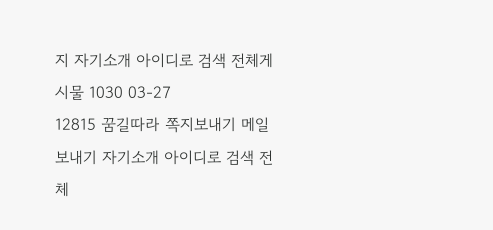지 자기소개 아이디로 검색 전체게시물 1030 03-27
12815 꿈길따라 쪽지보내기 메일보내기 자기소개 아이디로 검색 전체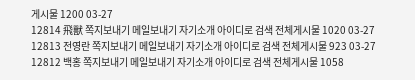게시물 1200 03-27
12814 飛獸 쪽지보내기 메일보내기 자기소개 아이디로 검색 전체게시물 1020 03-27
12813 전영란 쪽지보내기 메일보내기 자기소개 아이디로 검색 전체게시물 923 03-27
12812 백홍 쪽지보내기 메일보내기 자기소개 아이디로 검색 전체게시물 1058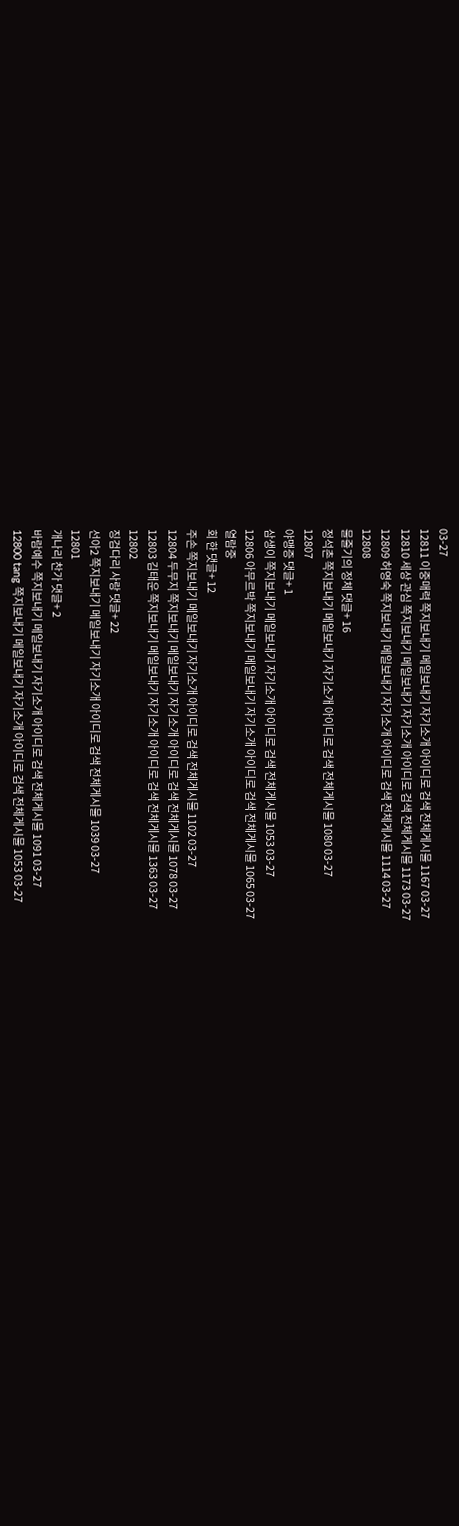03-27
12811 이중매력 쪽지보내기 메일보내기 자기소개 아이디로 검색 전체게시물 1167 03-27
12810 세상 관심 쪽지보내기 메일보내기 자기소개 아이디로 검색 전체게시물 1173 03-27
12809 허영숙 쪽지보내기 메일보내기 자기소개 아이디로 검색 전체게시물 1114 03-27
12808
물줄기의 정체 댓글+ 16
정석촌 쪽지보내기 메일보내기 자기소개 아이디로 검색 전체게시물 1080 03-27
12807
야맹증 댓글+ 1
삼생이 쪽지보내기 메일보내기 자기소개 아이디로 검색 전체게시물 1053 03-27
12806 아무르박 쪽지보내기 메일보내기 자기소개 아이디로 검색 전체게시물 1065 03-27
열람중
회 한 댓글+ 12
주손 쪽지보내기 메일보내기 자기소개 아이디로 검색 전체게시물 1102 03-27
12804 두무지 쪽지보내기 메일보내기 자기소개 아이디로 검색 전체게시물 1078 03-27
12803 김태운 쪽지보내기 메일보내기 자기소개 아이디로 검색 전체게시물 1363 03-27
12802
징검다리 사랑 댓글+ 22
선아2 쪽지보내기 메일보내기 자기소개 아이디로 검색 전체게시물 1039 03-27
12801
개나리 찬가 댓글+ 2
바람예수 쪽지보내기 메일보내기 자기소개 아이디로 검색 전체게시물 1091 03-27
12800 tang 쪽지보내기 메일보내기 자기소개 아이디로 검색 전체게시물 1053 03-27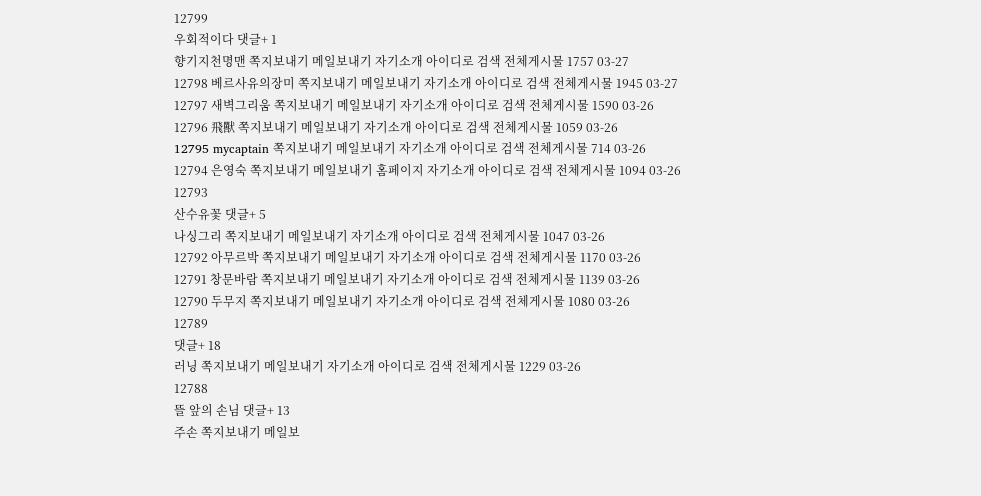12799
우회적이다 댓글+ 1
향기지천명맨 쪽지보내기 메일보내기 자기소개 아이디로 검색 전체게시물 1757 03-27
12798 베르사유의장미 쪽지보내기 메일보내기 자기소개 아이디로 검색 전체게시물 1945 03-27
12797 새벽그리움 쪽지보내기 메일보내기 자기소개 아이디로 검색 전체게시물 1590 03-26
12796 飛獸 쪽지보내기 메일보내기 자기소개 아이디로 검색 전체게시물 1059 03-26
12795 mycaptain 쪽지보내기 메일보내기 자기소개 아이디로 검색 전체게시물 714 03-26
12794 은영숙 쪽지보내기 메일보내기 홈페이지 자기소개 아이디로 검색 전체게시물 1094 03-26
12793
산수유꽃 댓글+ 5
나싱그리 쪽지보내기 메일보내기 자기소개 아이디로 검색 전체게시물 1047 03-26
12792 아무르박 쪽지보내기 메일보내기 자기소개 아이디로 검색 전체게시물 1170 03-26
12791 창문바람 쪽지보내기 메일보내기 자기소개 아이디로 검색 전체게시물 1139 03-26
12790 두무지 쪽지보내기 메일보내기 자기소개 아이디로 검색 전체게시물 1080 03-26
12789
댓글+ 18
러닝 쪽지보내기 메일보내기 자기소개 아이디로 검색 전체게시물 1229 03-26
12788
뜰 앞의 손님 댓글+ 13
주손 쪽지보내기 메일보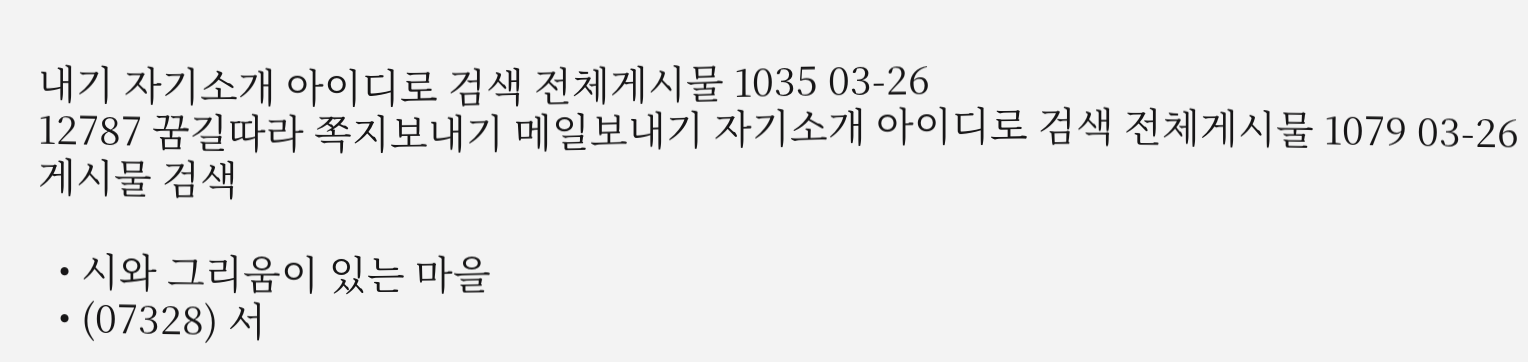내기 자기소개 아이디로 검색 전체게시물 1035 03-26
12787 꿈길따라 쪽지보내기 메일보내기 자기소개 아이디로 검색 전체게시물 1079 03-26
게시물 검색

  • 시와 그리움이 있는 마을
  • (07328) 서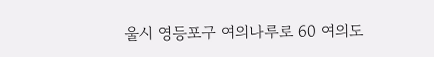울시 영등포구 여의나루로 60 여의도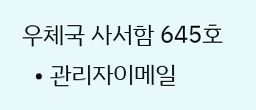우체국 사서함 645호
  • 관리자이메일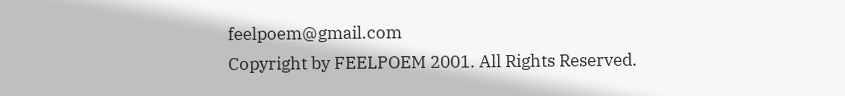feelpoem@gmail.com
Copyright by FEELPOEM 2001. All Rights Reserved.